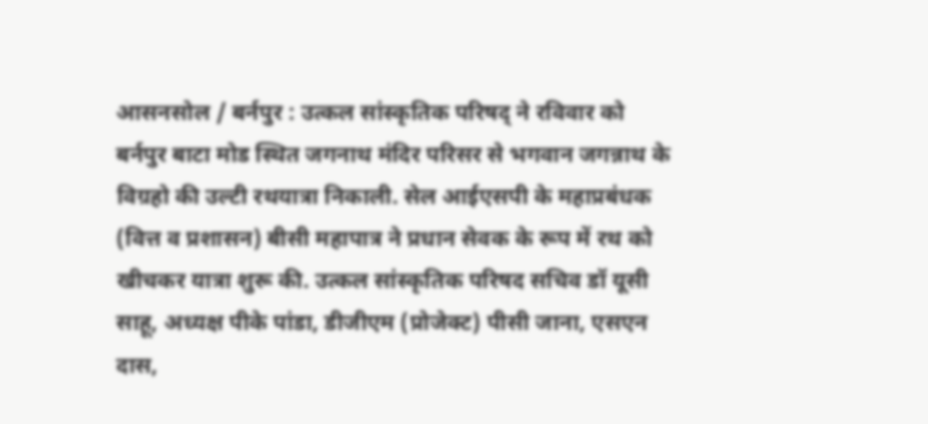आसनसोल / बर्नपुर : उत्कल सांस्कृतिक परिषद् ने रविवार को बर्नपुर बाटा मोड स्थित जगनाथ मंदिर परिसर से भगवान जगन्नाथ के विग्रहो की उल्टी रथयात्रा निकाली. सेल आईएसपी के महाप्रबंधक (वित्त व प्रशासन) बीसी महापात्र ने प्रधान सेवक के रूप में रथ को खीचकर यात्रा शुरू की. उत्कल सांस्कृतिक परिषद सचिव डॉ यूसी साहू, अध्यक्ष पीके पांडा, डीजीएम (प्रोजेक्ट) पीसी जाना, एसएन दास,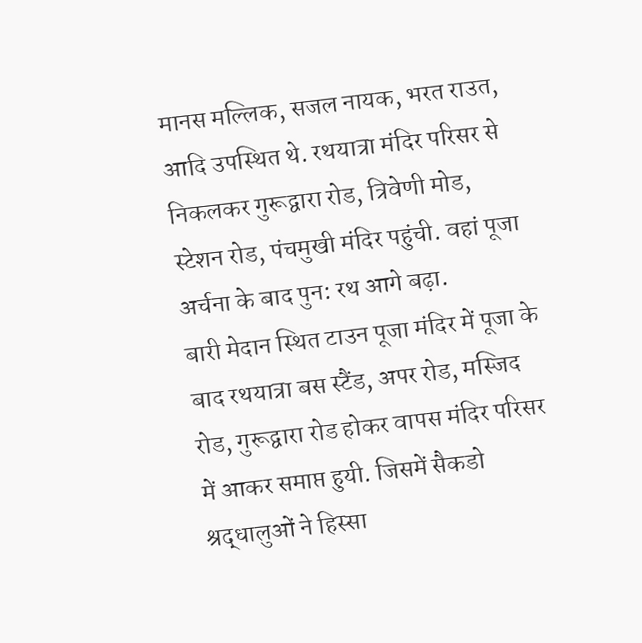मानस मल्लिक, सजल नायक, भरत राउत, आदि उपस्थित थे. रथयात्रा मंदिर परिसर से निकलकर गुरूद्वारा रोड, त्रिवेणी मोड, स्टेशन रोड, पंचमुखी मंदिर पहुंची. वहां पूजा अर्चना के बाद पुन: रथ आगे बढ़ा.
बारी मेदान स्थित टाउन पूजा मंदिर में पूजा के बाद रथयात्रा बस स्टैंड, अपर रोड, मस्जिद रोड, गुरूद्वारा रोड होकर वापस मंदिर परिसर में आकर समाप्त हुयी. जिसमें सैकडो श्रद्धालुओं ने हिस्सा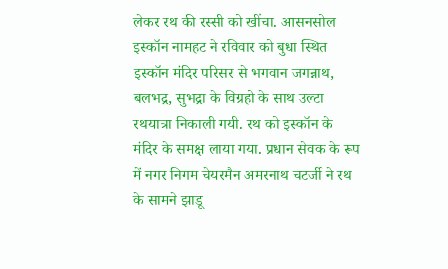लेकर रथ की रस्सी को खींचा. आसनसोल इस्कॉन नामहट ने रविवार को बुधा स्थित इस्कॉन मंदिर परिसर से भगवान जगन्नाथ, बलभद्र, सुभद्रा के विग्रहो के साथ उल्टा रथयात्रा निकाली गयी. रथ को इस्कॉन के मंदिर के समक्ष लाया गया. प्रधान सेवक के रूप में नगर निगम चेयरमैन अमरनाथ चटर्जी ने रथ के सामने झाडू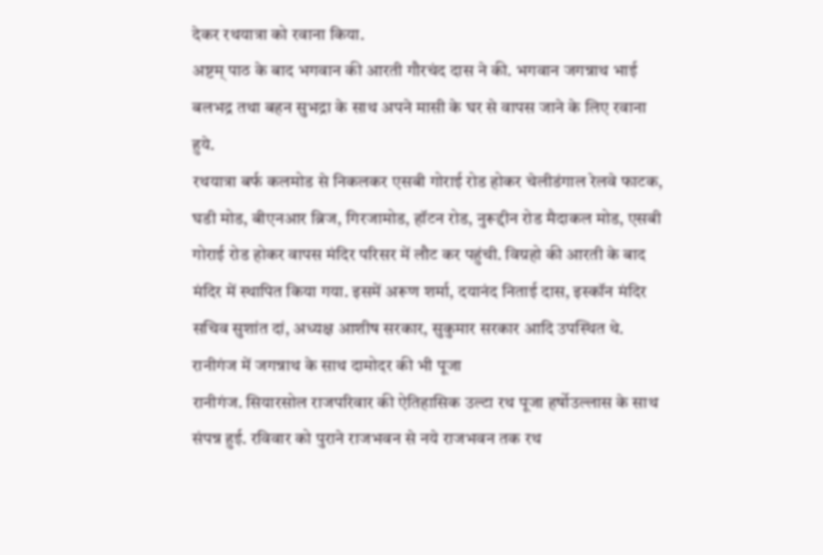देकर रथयात्रा को रवाना किया.
अष्टम् पाठ के बाद भगवान की आरती गौरचंद दास ने की. भगवान जगन्नाथ भाई बलभद्र तथा बहन सुभद्रा के साथ अपने मासी के घर से वापस जाने के लिए रवाना हुये.
रथयात्रा बर्फ कलमोड से निकलकर एसबी गोराई रोड होकर चेलीडंगाल रेलवे फाटक, घडी मोड, बीएनआर ब्रिज, गिरजामोड, हॉटन रोड, नुरूद्दीन रोड मैदाकल मोड, एसबी गोराई रोड होकर वापस मंदिर परिसर में लौट कर पहुंची. विग्रहो की आरती के बाद मंदिर में स्थापित किया गया. इसमें अरूण शर्मा, दयानंद निताई दास, इस्कॉन मंदिर सचिव सुशांत दां, अध्यक्ष आशीष सरकार, सुकुमार सरकार आदि उपस्थित थे.
रानीगंज में जगन्नाथ के साथ दामोदर की भी पूजा
रानीगंज. सियारसोल राजपरिवार की ऐतिहासिक उल्टा रथ पूजा हर्षोउल्लास के साथ संपन्न हुई. रविवार को पुराने राजभवन से नये राजभवन तक रथ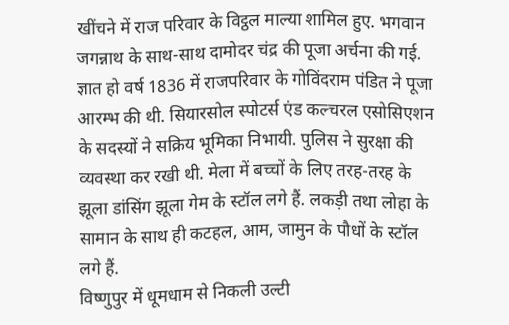खींचने में राज परिवार के विट्ठल माल्या शामिल हुए. भगवान जगन्नाथ के साथ-साथ दामोदर चंद्र की पूजा अर्चना की गई. ज्ञात हो वर्ष 1836 में राजपरिवार के गोविंदराम पंडित ने पूजा आरम्भ की थी. सियारसोल स्पोटर्स एंड कल्चरल एसोसिएशन के सदस्यों ने सक्रिय भूमिका निभायी. पुलिस ने सुरक्षा की व्यवस्था कर रखी थी. मेला में बच्चों के लिए तरह-तरह के झूला डांसिंग झूला गेम के स्टॉल लगे हैं. लकड़ी तथा लोहा के सामान के साथ ही कटहल, आम, जामुन के पौधों के स्टॉल लगे हैं.
विष्णुपुर में धूमधाम से निकली उल्टी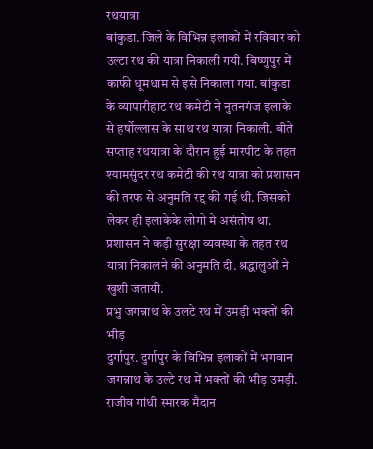रथयात्रा
बांकुडा. जिले के विभिन्न इलाकों में रविवार को उल्टा रथ की यात्रा निकाली गयी. बिष्णुपुर में काफी धूमधाम से इसे निकाला गया. बांकुडा के व्यापारीहाट रथ कमेटी ने नुतनगंज इलाके से हर्षोल्लास के साथ रथ यात्रा निकाली. बीते सप्ताह रथयात्रा के दौरान हुई मारपीट के तहत श्यामसुंदर रथ कमेटी की रथ यात्रा को प्रशासन की तरफ से अनुमति रद्द की गई थी. जिसको लेकर ही इलाकेके लोगो मे असंतोष था. प्रशासन ने कड़ी सुरक्षा व्यवस्था के तहत रथ यात्रा निकालने की अनुमति दी. श्रद्धालुओं ने खुशी जतायी.
प्रभु जगन्नाथ के उलटे रथ में उमड़ी भक्तों की भीड़
दुर्गापुर. दुर्गापुर के विभिन्न इलाकों में भगवान जगन्नाथ के उल्टे रथ में भक्तों की भीड़ उमड़ी. राजीव गांधी स्मारक मैदान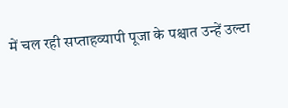में चल रही सप्ताहव्यापी पूजा के पश्चात उन्हें उल्टा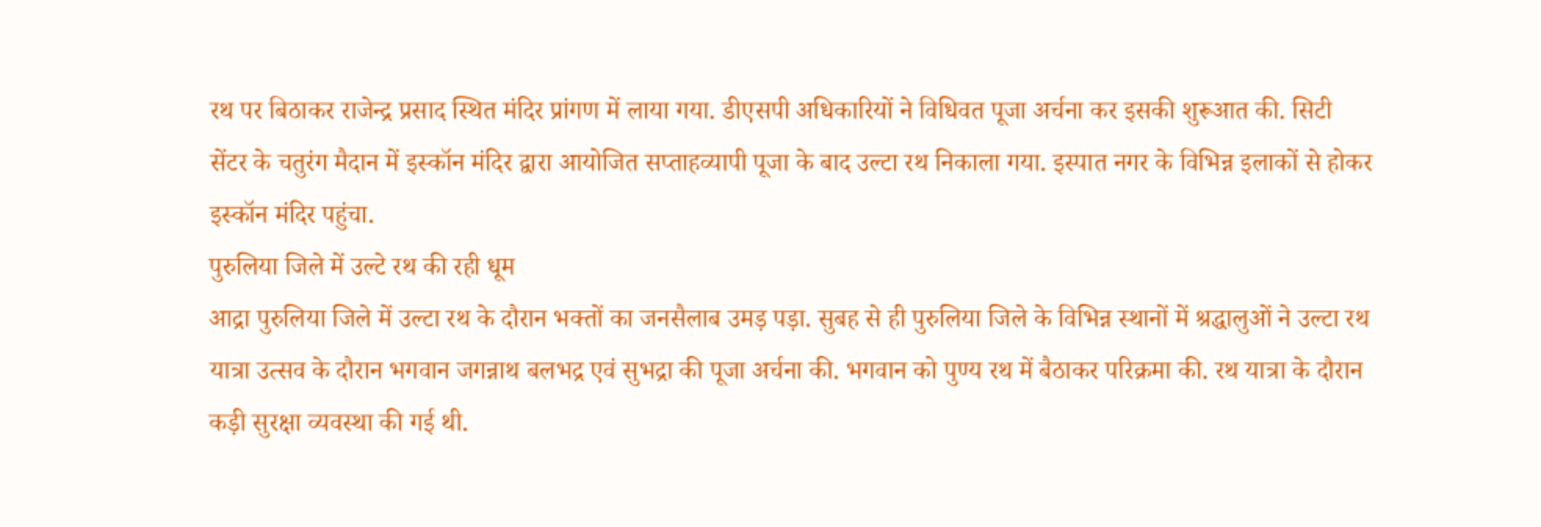रथ पर बिठाकर राजेन्द्र प्रसाद स्थित मंदिर प्रांगण में लाया गया. डीएसपी अधिकारियों ने विधिवत पूजा अर्चना कर इसकी शुरूआत की. सिटी सेंटर के चतुरंग मैदान में इस्कॉन मंदिर द्वारा आयोजित सप्ताहव्यापी पूजा के बाद उल्टा रथ निकाला गया. इस्पात नगर के विभिन्न इलाकों से होकर इस्कॉन मंदिर पहुंचा.
पुरुलिया जिले में उल्टे रथ की रही धूम
आद्रा पुरुलिया जिले में उल्टा रथ के दौरान भक्तों का जनसैलाब उमड़ पड़ा. सुबह से ही पुरुलिया जिले के विभिन्न स्थानों में श्रद्धालुओं ने उल्टा रथ यात्रा उत्सव के दौरान भगवान जगन्नाथ बलभद्र एवं सुभद्रा की पूजा अर्चना की. भगवान को पुण्य रथ में बैठाकर परिक्रमा की. रथ यात्रा के दौरान कड़ी सुरक्षा व्यवस्था की गई थी.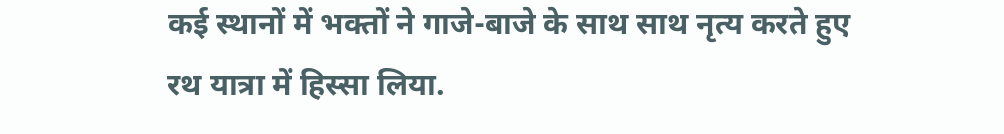कई स्थानों में भक्तों ने गाजे-बाजे के साथ साथ नृत्य करते हुए रथ यात्रा में हिस्सा लिया.